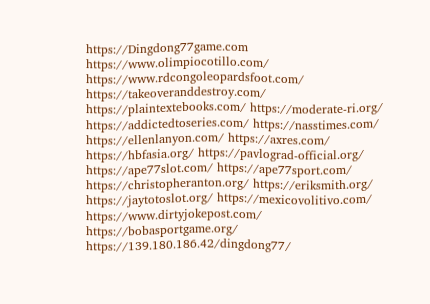https://Dingdong77game.com https://www.olimpiocotillo.com/ https://www.rdcongoleopardsfoot.com/ https://takeoveranddestroy.com/ https://plaintextebooks.com/ https://moderate-ri.org/ https://addictedtoseries.com/ https://nasstimes.com/ https://ellenlanyon.com/ https://axres.com/ https://hbfasia.org/ https://pavlograd-official.org/ https://ape77slot.com/ https://ape77sport.com/ https://christopheranton.org/ https://eriksmith.org/ https://jaytotoslot.org/ https://mexicovolitivo.com/ https://www.dirtyjokepost.com/ https://bobasportgame.org/ https://139.180.186.42/dingdong77/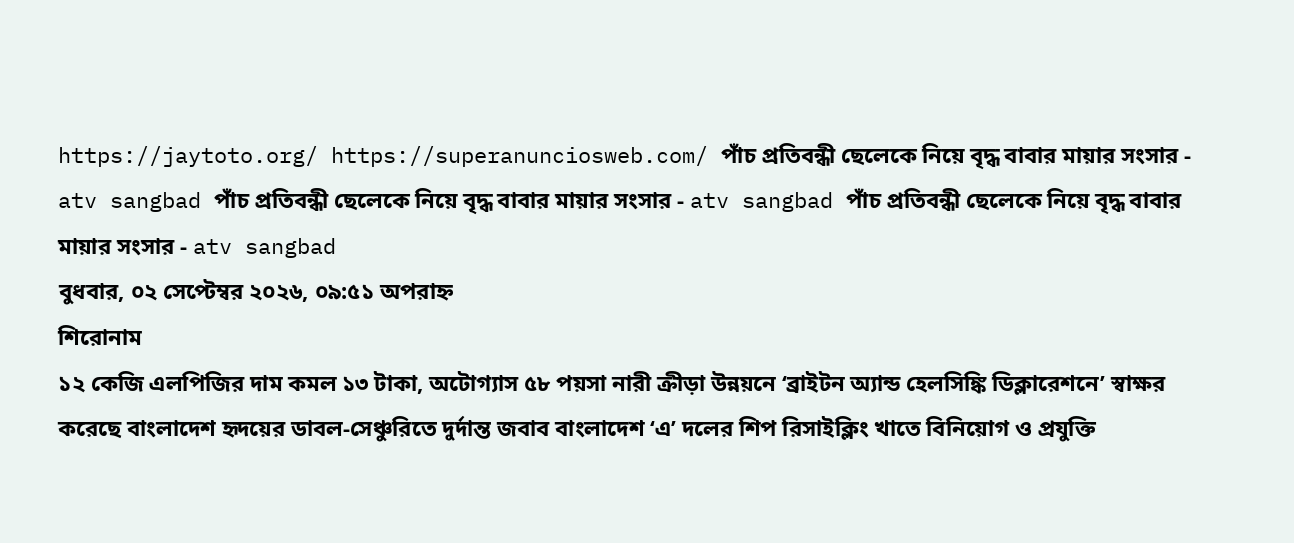https://jaytoto.org/ https://superanunciosweb.com/ পাঁচ প্রতিবন্ধী ছেলেকে নিয়ে বৃদ্ধ বাবার মায়ার সংসার - atv sangbad পাঁচ প্রতিবন্ধী ছেলেকে নিয়ে বৃদ্ধ বাবার মায়ার সংসার - atv sangbad পাঁচ প্রতিবন্ধী ছেলেকে নিয়ে বৃদ্ধ বাবার মায়ার সংসার - atv sangbad
বুধবার, ০২ সেপ্টেম্বর ২০২৬, ০৯:৫১ অপরাহ্ন
শিরোনাম
১২ কেজি এলপিজির দাম কমল ১৩ টাকা, অটোগ্যাস ৫৮ পয়সা নারী ক্রীড়া উন্নয়নে ‘ব্রাইটন অ্যান্ড হেলসিঙ্কি ডিক্লারেশনে’ স্বাক্ষর করেছে বাংলাদেশ হৃদয়ের ডাবল-সেঞ্চুরিতে দুর্দান্ত জবাব বাংলাদেশ ‘এ’ দলের শিপ রিসাইক্লিং খাতে বিনিয়োগ ও প্রযুক্তি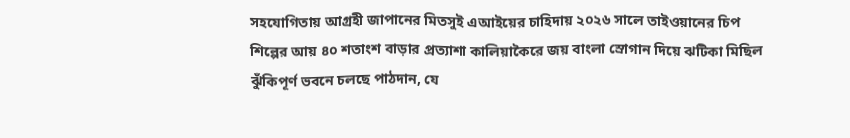সহযোগিতায় আগ্রহী জাপানের মিতসুই এআইয়ের চাহিদায় ২০২৬ সালে তাইওয়ানের চিপ শিল্পের আয় ৪০ শতাংশ বাড়ার প্রত্যাশা কালিয়াকৈরে জয় বাংলা স্রোগান দিয়ে ঝটিকা মিছিল ঝুঁকিপূর্ণ ভবনে চলছে পাঠদান, যে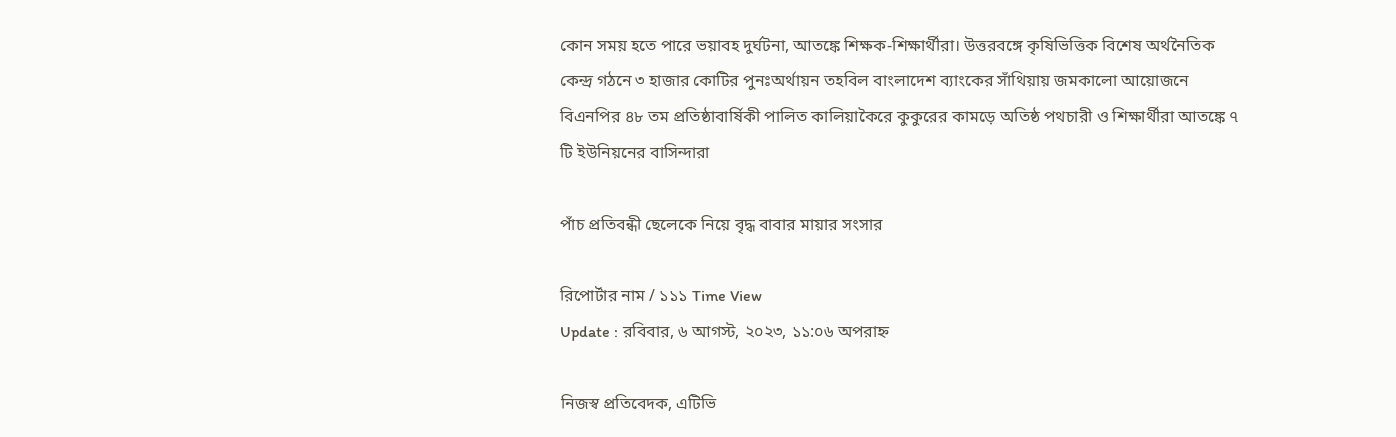কোন সময় হতে পারে ভয়াবহ দুর্ঘটনা, আতঙ্কে শিক্ষক-শিক্ষার্থীরা। উত্তরবঙ্গে কৃষিভিত্তিক বিশেষ অর্থনৈতিক কেন্দ্র গঠনে ৩ হাজার কোটির পুনঃঅর্থায়ন তহবিল বাংলাদেশ ব্যাংকের সাঁথিয়ায় জমকালো আয়োজনে বিএনপির ৪৮ তম প্রতিষ্ঠাবার্ষিকী পালিত কালিয়াকৈরে কুকুরের কামড়ে অতিষ্ঠ পথচারী ও শিক্ষার্থীরা আতঙ্কে ৭ টি ইউনিয়নের বাসিন্দারা

পাঁচ প্রতিবন্ধী ছেলেকে নিয়ে বৃদ্ধ বাবার মায়ার সংসার

রিপোর্টার নাম / ১১১ Time View
Update : রবিবার, ৬ আগস্ট, ২০২৩, ১১:০৬ অপরাহ্ন

নিজস্ব প্রতিবেদক, এটিভি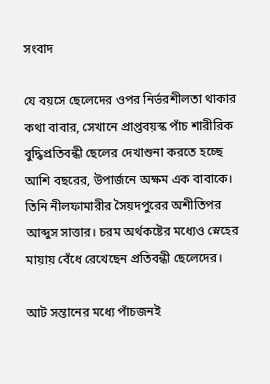সংবাদ

যে বয়সে ছেলেদের ওপর নির্ভরশীলতা থাকার কথা বাবার, সেখানে প্রাপ্তবয়স্ক পাঁচ শারীরিক বুদ্ধিপ্রতিবন্ধী ছেলের দেখাশুনা করতে হচ্ছে আশি বছরের, উপার্জনে অক্ষম এক বাবাকে। তিনি নীলফামারীর সৈয়দপুরের অশীতিপর আব্দুস সাত্তার। চরম অর্থকষ্টের মধ্যেও স্নেহের মায়ায় বেঁধে রেখেছেন প্রতিবন্ধী ছেলেদের।

আট সন্তানের মধ্যে পাঁচজনই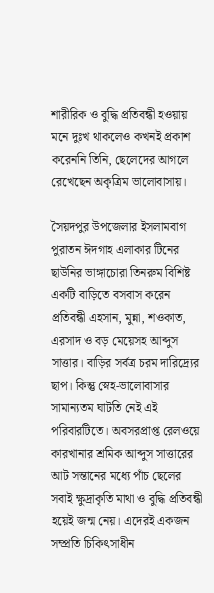শারীরিক ও বুদ্ধি প্রতিবন্ধী হওয়ায় মনে দুঃখ থাকলেও কখনই প্রকাশ করেননি তিনি, ছেলেদের আগলে রেখেছেন অকৃত্রিম ভালোবাসায়।

সৈয়দপুর উপজেলার ইসলামবাগ পুরাতন ঈদগাহ এলাকার টিনের ছাউনির ভাঙ্গাচোরা তিনরুম বিশিষ্ট একটি বাড়িতে বসবাস করেন প্রতিবন্ধী এহসান, মুন্না, শওকাত, এরসাদ ও বড় মেয়েসহ আব্দুস সাত্তার। বাড়ির সর্বত্র চরম দারিদ্র্যের ছাপ। কিন্তু স্নেহ-ভালোবাসার সামান্যতম ঘাটতি নেই এই পরিবারটিতে। অবসরপ্রাপ্ত রেলওয়ে কারখানার শ্রমিক আব্দুস সাত্তারের আট সন্তানের মধ্যে পাঁচ ছেলের সবাই ক্ষুদ্রাকৃতি মাথা ও বুদ্ধি প্রতিবন্ধী হয়েই জন্ম নেয়। এদেরই একজন সম্প্রতি চিকিৎসাধীন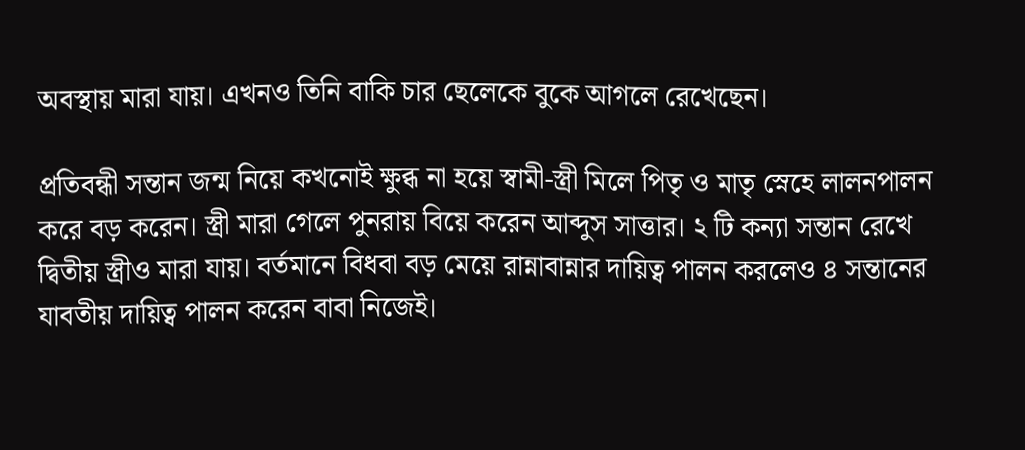অবস্থায় মারা যায়। এখনও তিনি বাকি চার ছেলেকে বুকে আগলে রেখেছেন।

প্রতিবন্ধী সন্তান জন্ম নিয়ে কখনোই ক্ষুব্ধ না হয়ে স্বামী-স্ত্রী মিলে পিতৃ ও মাতৃ স্নেহে লালনপালন করে বড় করেন। স্ত্রী মারা গেলে পুনরায় বিয়ে করেন আব্দুস সাত্তার। ২ টি কন্যা সন্তান রেখে দ্বিতীয় স্ত্রীও মারা যায়। বর্তমানে বিধবা বড় মেয়ে রান্নাবান্নার দায়িত্ব পালন করলেও ৪ সন্তানের যাবতীয় দায়িত্ব পালন করেন বাবা নিজেই।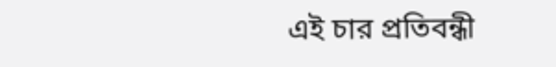এই চার প্রতিবন্ধী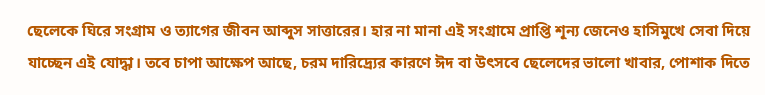ছেলেকে ঘিরে সংগ্রাম ও ত্যাগের জীবন আব্দুস সাত্তারের। হার না মানা এই সংগ্রামে প্রাপ্তি শূন্য জেনেও হাসিমুখে সেবা দিয়ে যাচ্ছেন এই যোদ্ধা। তবে চাপা আক্ষেপ আছে, চরম দারিদ্র্যের কারণে ঈদ বা উৎসবে ছেলেদের ভালো খাবার, পোশাক দিতে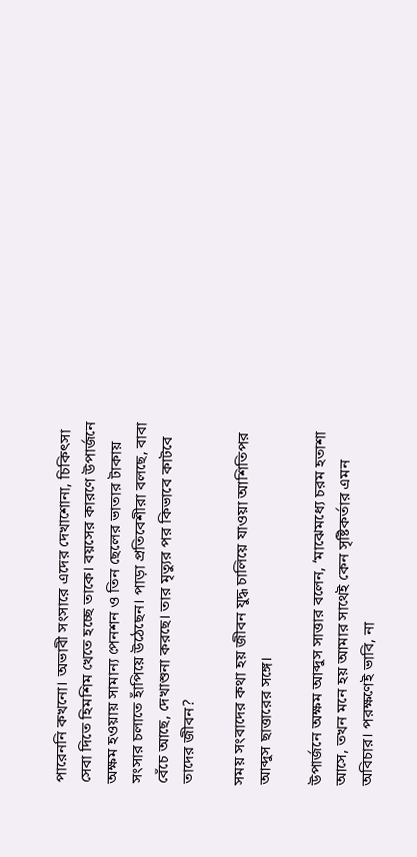পারেননি কখনো। অভাবী সংসারে এদের দেখাশোনা, চিকিৎসা সেবা দিতে হিমশিম খেতে হচ্ছে তাকে। বয়সের কারণে উপার্জনে অক্ষম হওয়ায় সামান্য পেনশন ও তিন ছেলের ভাতার টাকায় সংসার চলাতে হাঁপিয়ে উঠেছেন। পাড়া প্রতিবেশীরা বলছে, বাবা বেঁচে আছে, দেখাশুনা করছে। তার মৃত্যুর পর কিভাবে কাটবে তাদের জীবন?

সময় সংবাদের কথা হয় জীবন যুদ্ধ চালিয়ে যাওয়া আশিতিপর আব্দুস ছাত্তারের সঙ্গে।

উপার্জনে অক্ষম আব্দুস সাত্তার বলেন, ‘মাঝেমধ্যে চরম হতাশা আসে, তখন মনে হয় আমার সাথেই কেন সৃষ্টিকর্তার এমন অবিচার। পরক্ষণেই ভাবি, না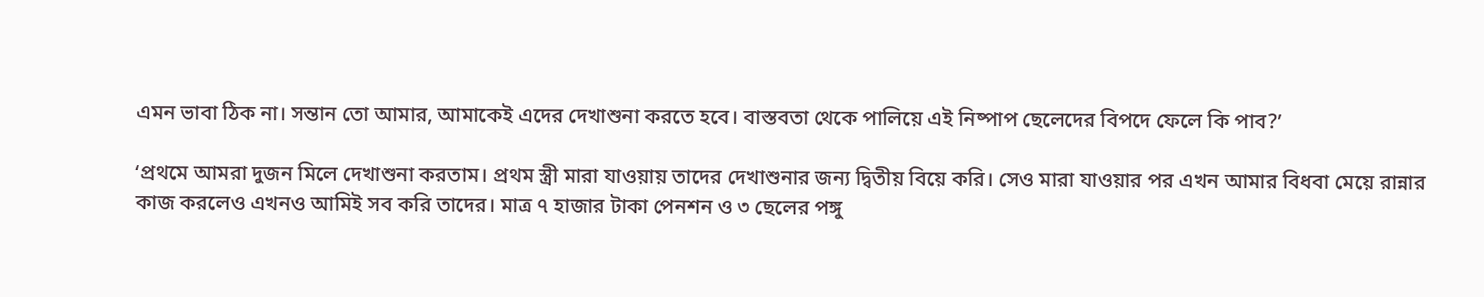এমন ভাবা ঠিক না। সন্তান তো আমার, আমাকেই এদের দেখাশুনা করতে হবে। বাস্তবতা থেকে পালিয়ে এই নিষ্পাপ ছেলেদের বিপদে ফেলে কি পাব?’

‘প্রথমে আমরা দুজন মিলে দেখাশুনা করতাম। প্রথম স্ত্রী মারা যাওয়ায় তাদের দেখাশুনার জন্য দ্বিতীয় বিয়ে করি। সেও মারা যাওয়ার পর এখন আমার বিধবা মেয়ে রান্নার কাজ করলেও এখনও আমিই সব করি তাদের। মাত্র ৭ হাজার টাকা পেনশন ও ৩ ছেলের পঙ্গু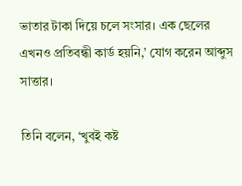ভাতার টাকা দিয়ে চলে সংসার। এক ছেলের এখনও প্রতিবন্ধী কার্ড হয়নি,’ যোগ করেন আব্দুস সাত্তার।

তিনি বলেন, ‘খুবই কষ্ট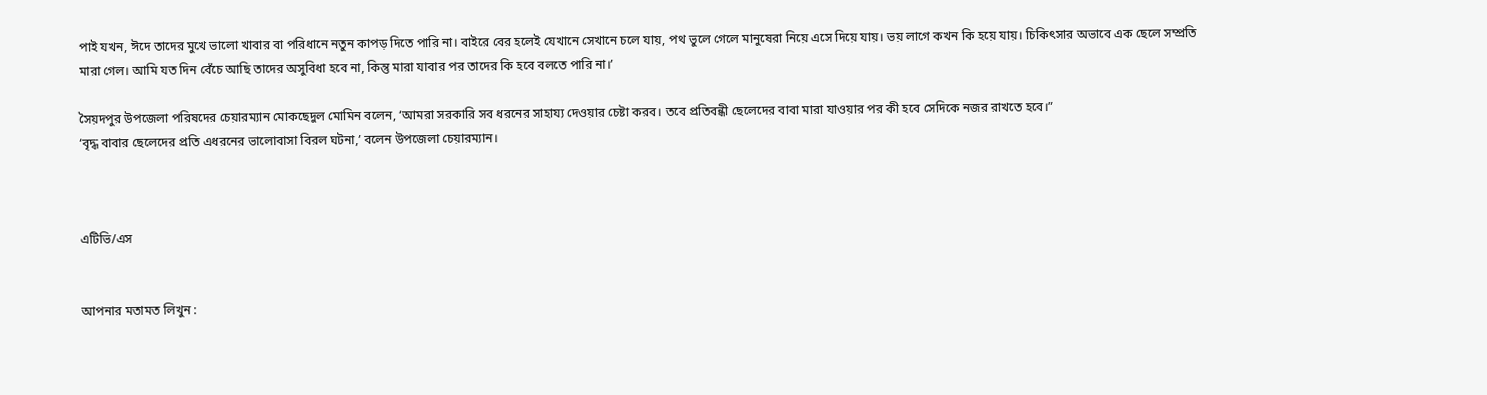পাই যখন, ঈদে তাদের মুখে ভালো খাবার বা পরিধানে নতুন কাপড় দিতে পারি না। বাইরে বের হলেই যেখানে সেখানে চলে যায়, পথ ভুলে গেলে মানুষেরা নিয়ে এসে দিয়ে যায়। ভয় লাগে কখন কি হয়ে যায়। চিকিৎসার অভাবে এক ছেলে সম্প্রতি মারা গেল। আমি যত দিন বেঁচে আছি তাদের অসুবিধা হবে না, কিন্তু মারা যাবার পর তাদের কি হবে বলতে পারি না।’

সৈয়দপুর উপজেলা পরিষদের চেয়ারম্যান মোকছেদুল মোমিন বলেন, ‘আমরা সরকারি সব ধরনের সাহায্য দেওয়ার চেষ্টা করব। তবে প্রতিবন্ধী ছেলেদের বাবা মারা যাওয়ার পর কী হবে সেদিকে নজর রাখতে হবে।”
‘বৃদ্ধ বাবার ছেলেদের প্রতি এধরনের ভালোবাসা বিরল ঘটনা,’ বলেন উপজেলা চেয়ারম্যান।



এটিভি/এস


আপনার মতামত লিখুন :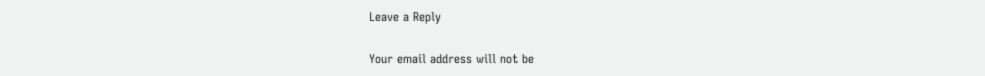Leave a Reply

Your email address will not be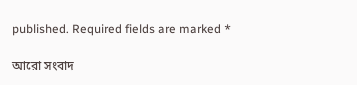published. Required fields are marked *

আরো সংবাদ